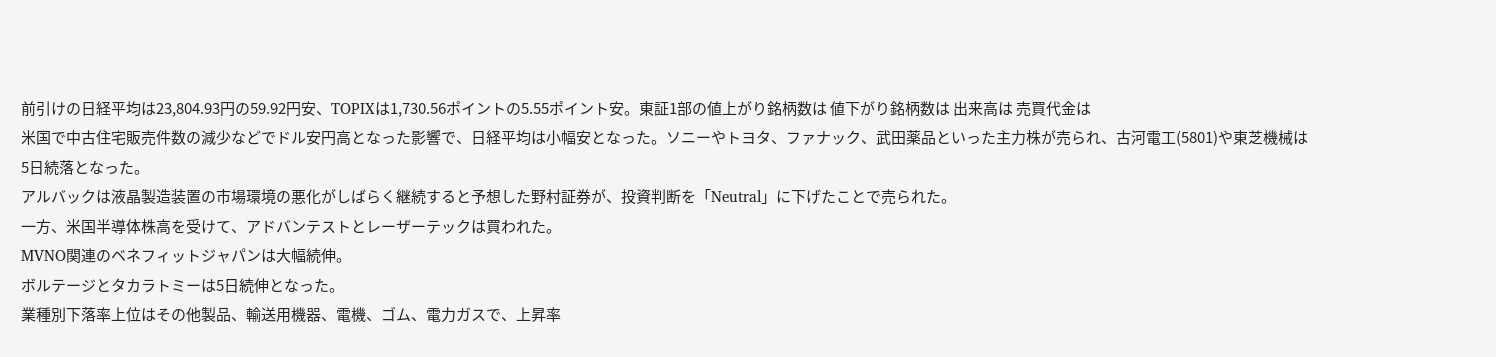前引けの日経平均は23,804.93円の59.92円安、TOPIXは1,730.56ポイントの5.55ポイント安。東証1部の値上がり銘柄数は 値下がり銘柄数は 出来高は 売買代金は
米国で中古住宅販売件数の減少などでドル安円高となった影響で、日経平均は小幅安となった。ソニーやトヨタ、ファナック、武田薬品といった主力株が売られ、古河電工(5801)や東芝機械は5日続落となった。
アルバックは液晶製造装置の市場環境の悪化がしばらく継続すると予想した野村証券が、投資判断を「Neutral」に下げたことで売られた。
一方、米国半導体株高を受けて、アドバンテストとレーザーテックは買われた。
MVNO関連のベネフィットジャパンは大幅続伸。
ボルテージとタカラトミーは5日続伸となった。
業種別下落率上位はその他製品、輸送用機器、電機、ゴム、電力ガスで、上昇率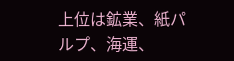上位は鉱業、紙パルプ、海運、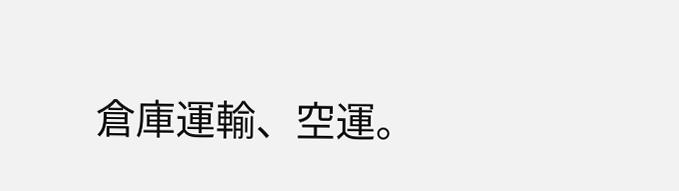倉庫運輸、空運。